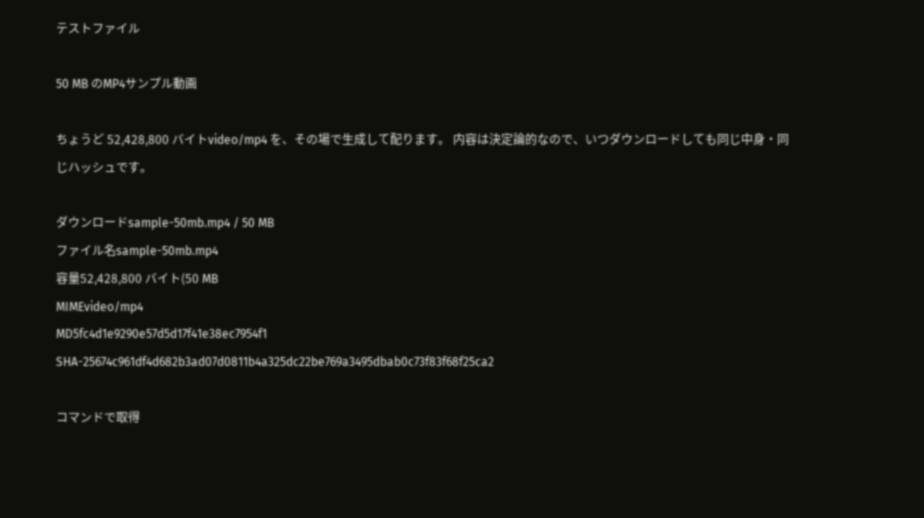テストファイル

50 MB のMP4サンプル動画

ちょうど 52,428,800 バイトvideo/mp4 を、その場で生成して配ります。 内容は決定論的なので、いつダウンロードしても同じ中身・同じハッシュです。

ダウンロードsample-50mb.mp4 / 50 MB
ファイル名sample-50mb.mp4
容量52,428,800 バイト(50 MB
MIMEvideo/mp4
MD5fc4d1e9290e57d5d17f41e38ec7954f1
SHA-25674c961df4d682b3ad07d0811b4a325dc22be769a3495dbab0c73f83f68f25ca2

コマンドで取得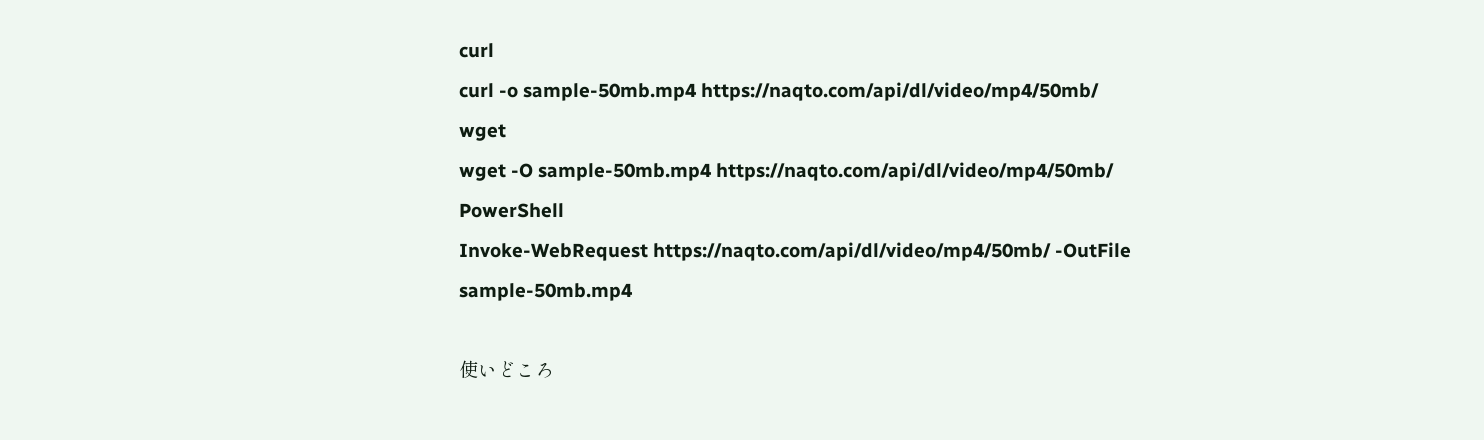curl
curl -o sample-50mb.mp4 https://naqto.com/api/dl/video/mp4/50mb/
wget
wget -O sample-50mb.mp4 https://naqto.com/api/dl/video/mp4/50mb/
PowerShell
Invoke-WebRequest https://naqto.com/api/dl/video/mp4/50mb/ -OutFile sample-50mb.mp4

使いどころ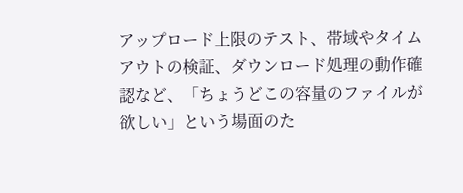アップロード上限のテスト、帯域やタイムアウトの検証、ダウンロード処理の動作確認など、「ちょうどこの容量のファイルが欲しい」という場面のた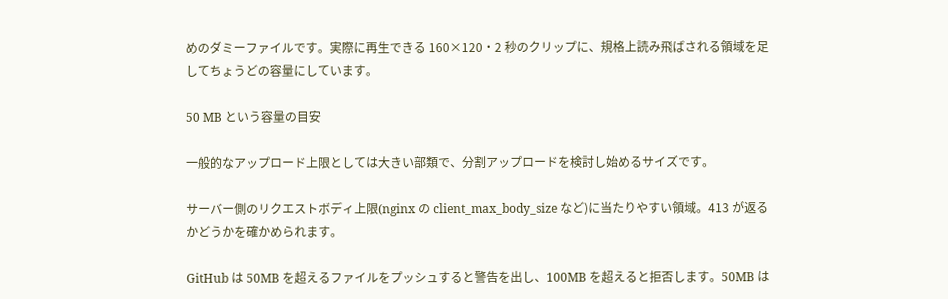めのダミーファイルです。実際に再生できる 160×120・2 秒のクリップに、規格上読み飛ばされる領域を足してちょうどの容量にしています。

50 MB という容量の目安

一般的なアップロード上限としては大きい部類で、分割アップロードを検討し始めるサイズです。

サーバー側のリクエストボディ上限(nginx の client_max_body_size など)に当たりやすい領域。413 が返るかどうかを確かめられます。

GitHub は 50MB を超えるファイルをプッシュすると警告を出し、100MB を超えると拒否します。50MB は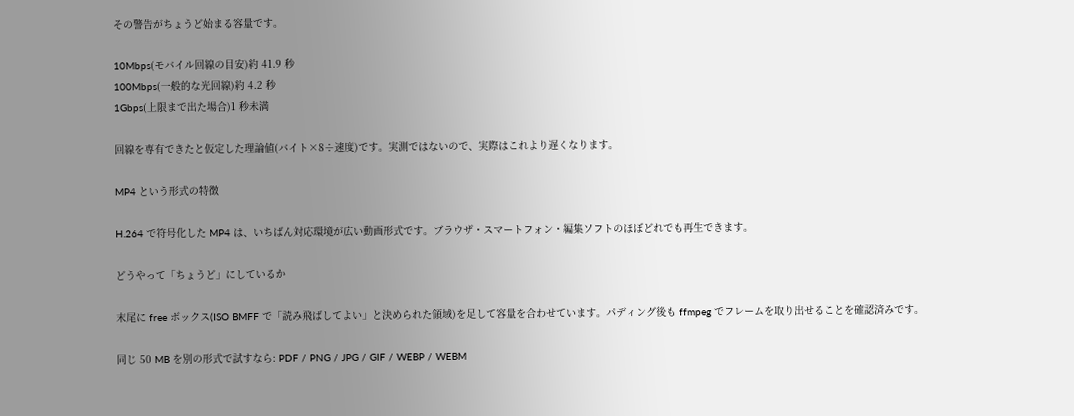その警告がちょうど始まる容量です。

10Mbps(モバイル回線の目安)約 41.9 秒
100Mbps(一般的な光回線)約 4.2 秒
1Gbps(上限まで出た場合)1 秒未満

回線を専有できたと仮定した理論値(バイト×8÷速度)です。実測ではないので、実際はこれより遅くなります。

MP4 という形式の特徴

H.264 で符号化した MP4 は、いちばん対応環境が広い動画形式です。ブラウザ・スマートフォン・編集ソフトのほぼどれでも再生できます。

どうやって「ちょうど」にしているか

末尾に free ボックス(ISO BMFF で「読み飛ばしてよい」と決められた領域)を足して容量を合わせています。パディング後も ffmpeg でフレームを取り出せることを確認済みです。

同じ 50 MB を別の形式で試すなら: PDF / PNG / JPG / GIF / WEBP / WEBM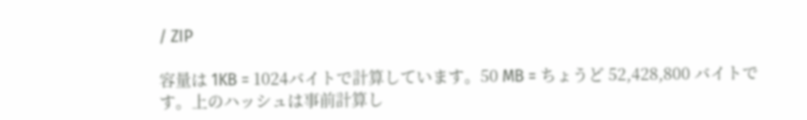/ ZIP

容量は 1KB = 1024バイトで計算しています。50 MB = ちょうど 52,428,800 バイトです。上のハッシュは事前計算し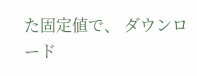た固定値で、 ダウンロード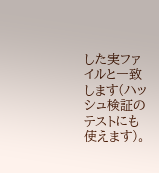した実ファイルと一致します(ハッシュ検証のテストにも使えます)。